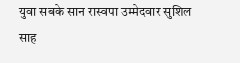युवा सबके सान रास्वपा उम्मेदवार सुशिल साह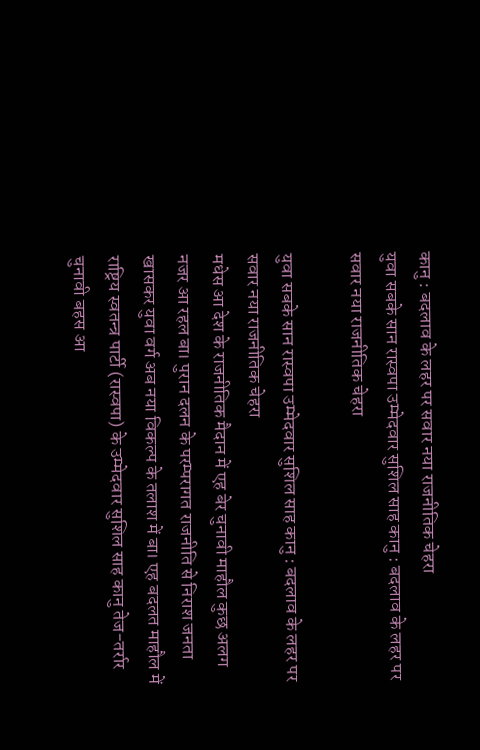कानु : बदलाव के लहर पर सवार नया राजनीतिक चेहरा
युवा सबके सान रास्वपा उम्मेदवार सुशिल साह कानु : बदलाव के लहर पर सवार नया राजनीतिक चेहरा

युवा सबके सान रास्वपा उम्मेदवार सुशिल साह कानु : बदलाव के लहर पर सवार नया राजनीतिक चेहरा
मधेस आ देश के राजनीतिक मैदान में एह बेर चुनावी माहौल कुछ अलग नजर आ रहल बा। पुरान दलन के परम्परागत राजनीति से निराश जनता खासकर युवा वर्ग अब नया विकल्प के तलाश में बा। एह बदलत माहौल में राष्ट्रिय स्वतन्त्र पार्टी (रास्वपा) के उम्मेदवार सुशिल साह कानु तेज-तर्रार चुनावी बहस आ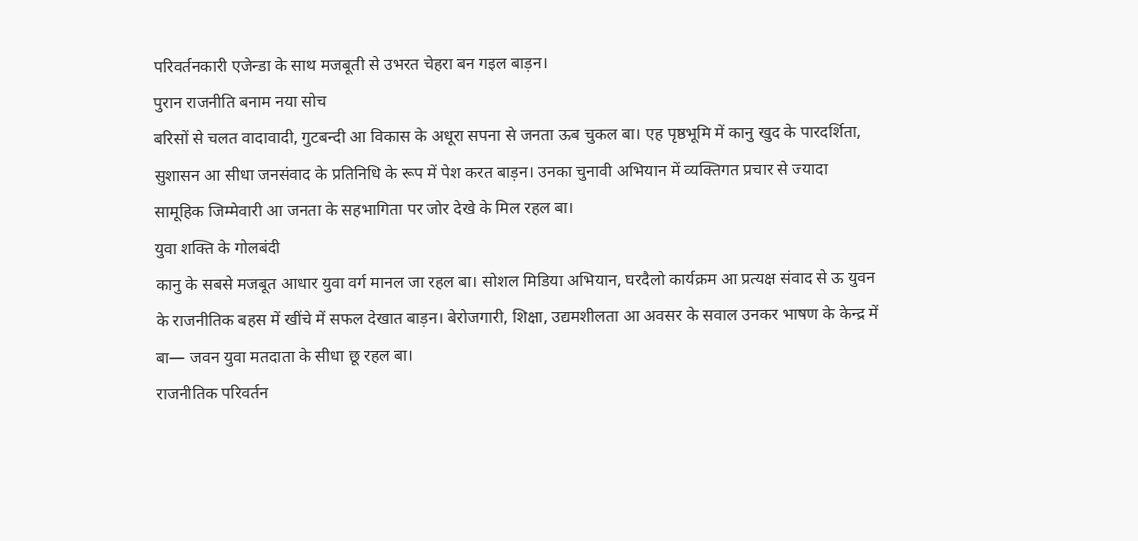परिवर्तनकारी एजेन्डा के साथ मजबूती से उभरत चेहरा बन गइल बाड़न।
पुरान राजनीति बनाम नया सोच
बरिसों से चलत वादावादी, गुटबन्दी आ विकास के अधूरा सपना से जनता ऊब चुकल बा। एह पृष्ठभूमि में कानु खुद के पारदर्शिता, सुशासन आ सीधा जनसंवाद के प्रतिनिधि के रूप में पेश करत बाड़न। उनका चुनावी अभियान में व्यक्तिगत प्रचार से ज्यादा सामूहिक जिम्मेवारी आ जनता के सहभागिता पर जोर देखे के मिल रहल बा।
युवा शक्ति के गोलबंदी
कानु के सबसे मजबूत आधार युवा वर्ग मानल जा रहल बा। सोशल मिडिया अभियान, घरदैलो कार्यक्रम आ प्रत्यक्ष संवाद से ऊ युवन के राजनीतिक बहस में खींचे में सफल देखात बाड़न। बेरोजगारी, शिक्षा, उद्यमशीलता आ अवसर के सवाल उनकर भाषण के केन्द्र में बा— जवन युवा मतदाता के सीधा छू रहल बा।
राजनीतिक परिवर्तन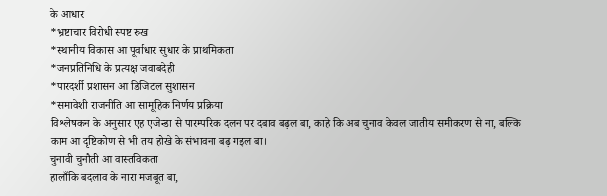के आधार
*भ्रष्टाचार विरोधी स्पष्ट रुख
*स्थानीय विकास आ पूर्वाधार सुधार के प्राथमिकता
*जनप्रतिनिधि के प्रत्यक्ष जवाबदेही
*पारदर्शी प्रशासन आ डिजिटल सुशासन
*समावेशी राजनीति आ सामूहिक निर्णय प्रक्रिया
विश्लेषकन के अनुसार एह एजेन्डा से पारम्परिक दलन पर दबाव बढ़ल बा, काहे कि अब चुनाव केवल जातीय समीकरण से ना, बल्कि काम आ दृष्टिकोण से भी तय होखे के संभावना बढ़ गइल बा।
चुनावी चुनौती आ वास्तविकता
हालाँकि बदलाव के नारा मजबूत बा,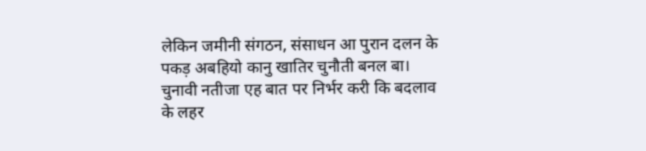लेकिन जमीनी संगठन, संसाधन आ पुरान दलन के पकड़ अबहियो कानु खातिर चुनौती बनल बा। चुनावी नतीजा एह बात पर निर्भर करी कि बदलाव के लहर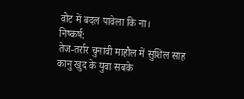वोट में बदल पावेला कि ना।
निष्कर्ष:
तेज-तर्रार चुनावी माहौल में सुशिल साह कानु खुद के युवा सबके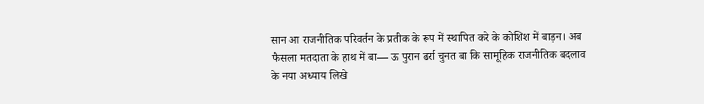सान आ राजनीतिक परिवर्तन के प्रतीक के रूप में स्थापित करे के कोशिश में बाड़न। अब फैसला मतदाता के हाथ में बा— ऊ पुरान ढर्रा चुनत बा कि सामूहिक राजनीतिक बदलाव के नया अध्याय लिखे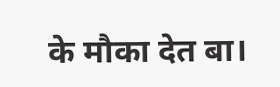के मौका देत बा।